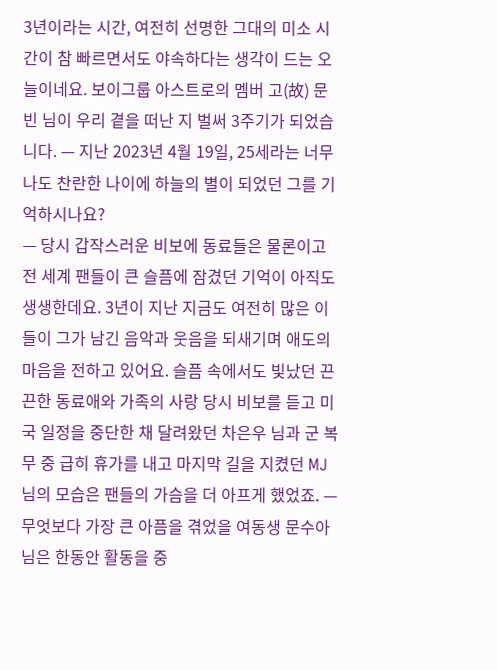3년이라는 시간, 여전히 선명한 그대의 미소 시간이 참 빠르면서도 야속하다는 생각이 드는 오늘이네요. 보이그룹 아스트로의 멤버 고(故) 문빈 님이 우리 곁을 떠난 지 벌써 3주기가 되었습니다. — 지난 2023년 4월 19일, 25세라는 너무나도 찬란한 나이에 하늘의 별이 되었던 그를 기억하시나요?
— 당시 갑작스러운 비보에 동료들은 물론이고 전 세계 팬들이 큰 슬픔에 잠겼던 기억이 아직도 생생한데요. 3년이 지난 지금도 여전히 많은 이들이 그가 남긴 음악과 웃음을 되새기며 애도의 마음을 전하고 있어요. 슬픔 속에서도 빛났던 끈끈한 동료애와 가족의 사랑 당시 비보를 듣고 미국 일정을 중단한 채 달려왔던 차은우 님과 군 복무 중 급히 휴가를 내고 마지막 길을 지켰던 MJ 님의 모습은 팬들의 가슴을 더 아프게 했었죠. — 무엇보다 가장 큰 아픔을 겪었을 여동생 문수아 님은 한동안 활동을 중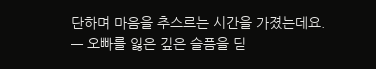단하며 마음을 추스르는 시간을 가졌는데요. — 오빠를 잃은 깊은 슬픔을 딛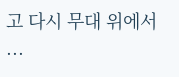고 다시 무대 위에서 ...